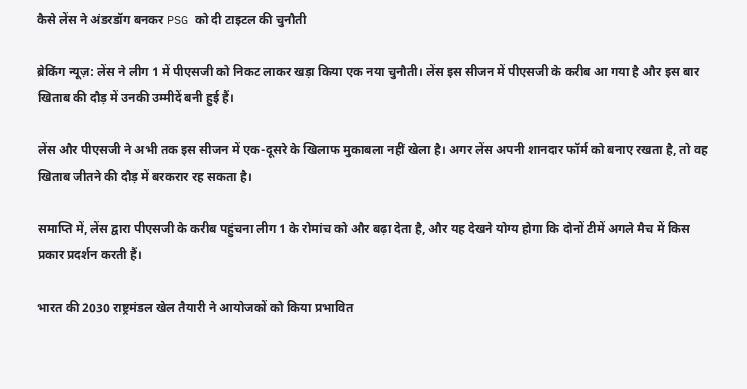कैसे लेंस ने अंडरडॉग बनकर PSG को दी टाइटल की चुनौती

ब्रेकिंग न्यूज़: लेंस ने लीग 1 में पीएसजी को निकट लाकर खड़ा किया एक नया चुनौती। लेंस इस सीजन में पीएसजी के करीब आ गया है और इस बार खिताब की दौड़ में उनकी उम्मीदें बनी हुई हैं।

लेंस और पीएसजी ने अभी तक इस सीजन में एक-दूसरे के खिलाफ मुकाबला नहीं खेला है। अगर लेंस अपनी शानदार फॉर्म को बनाए रखता है, तो वह खिताब जीतने की दौड़ में बरकरार रह सकता है।

समाप्ति में, लेंस द्वारा पीएसजी के करीब पहुंचना लीग 1 के रोमांच को और बढ़ा देता है, और यह देखने योग्य होगा कि दोनों टीमें अगले मैच में किस प्रकार प्रदर्शन करती हैं।

भारत की 2030 राष्ट्रमंडल खेल तैयारी ने आयोजकों को किया प्रभावित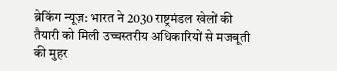ब्रेकिंग न्यूज़: भारत ने 2030 राष्ट्रमंडल खेलों की तैयारी को मिली उच्चस्तरीय अधिकारियों से मजबूती की मुहर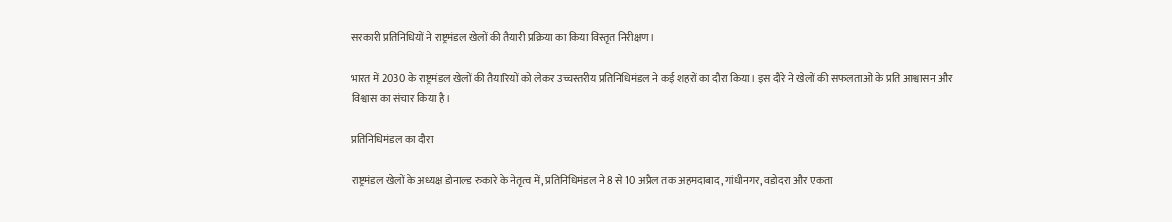सरकारी प्रतिनिधियों ने राष्ट्रमंडल खेलों की तैयारी प्रक्रिया का किया विस्तृत निरीक्षण।

भारत में 2030 के राष्ट्रमंडल खेलों की तैयारियों को लेकर उच्चस्तरीय प्रतिनिधिमंडल ने कई शहरों का दौरा किया। इस दौरे ने खेलों की सफलताओं के प्रति आश्वासन और विश्वास का संचार किया है।

प्रतिनिधिमंडल का दौरा

राष्ट्रमंडल खेलों के अध्यक्ष डोनाल्ड रुकारे के नेतृत्व में, प्रतिनिधिमंडल ने 8 से 10 अप्रैल तक अहमदाबाद, गांधीनगर, वडोदरा और एकता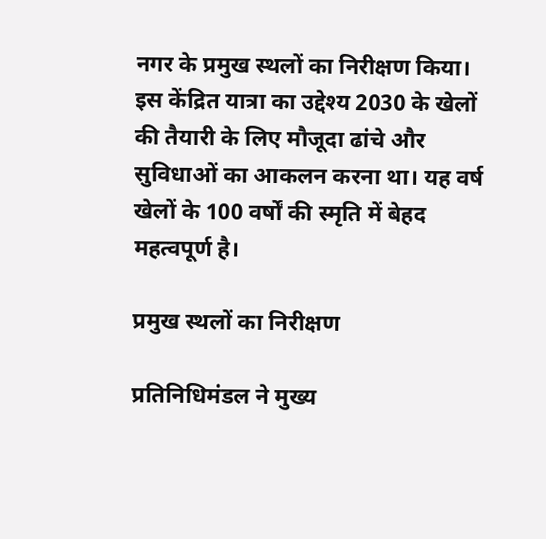नगर के प्रमुख स्थलों का निरीक्षण किया। इस केंद्रित यात्रा का उद्देश्य 2030 के खेलों की तैयारी के लिए मौजूदा ढांचे और सुविधाओं का आकलन करना था। यह वर्ष खेलों के 100 वर्षों की स्मृति में बेहद महत्वपूर्ण है।

प्रमुख स्थलों का निरीक्षण

प्रतिनिधिमंडल ने मुख्य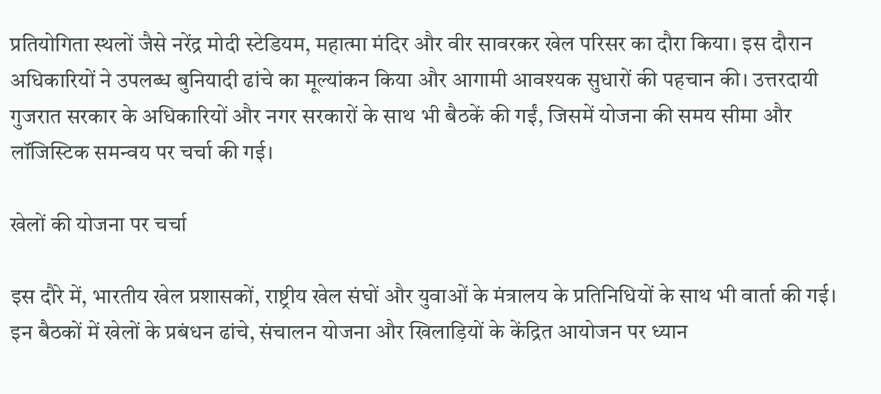प्रतियोगिता स्थलों जैसे नरेंद्र मोदी स्टेडियम, महात्मा मंदिर और वीर सावरकर खेल परिसर का दौरा किया। इस दौरान अधिकारियों ने उपलब्ध बुनियादी ढांचे का मूल्यांकन किया और आगामी आवश्यक सुधारों की पहचान की। उत्तरदायी गुजरात सरकार के अधिकारियों और नगर सरकारों के साथ भी बैठकें की गईं, जिसमें योजना की समय सीमा और लॉजिस्टिक समन्वय पर चर्चा की गई।

खेलों की योजना पर चर्चा

इस दौरे में, भारतीय खेल प्रशासकों, राष्ट्रीय खेल संघों और युवाओं के मंत्रालय के प्रतिनिधियों के साथ भी वार्ता की गई। इन बैठकों में खेलों के प्रबंधन ढांचे, संचालन योजना और खिलाड़ियों के केंद्रित आयोजन पर ध्यान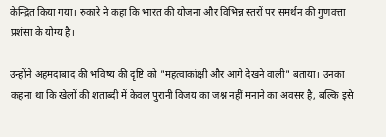केन्द्रित किया गया। रुकारे ने कहा कि भारत की योजना और विभिन्न स्तरों पर समर्थन की गुणवत्ता प्रशंसा के योग्य है।

उन्होंने अहमदाबाद की भविष्य की दृष्टि को "महत्वाकांक्षी और आगे देखने वाली" बताया। उनका कहना था कि खेलों की शताब्दी में केवल पुरानी विजय का जश्न नहीं मनाने का अवसर है, बल्कि इसे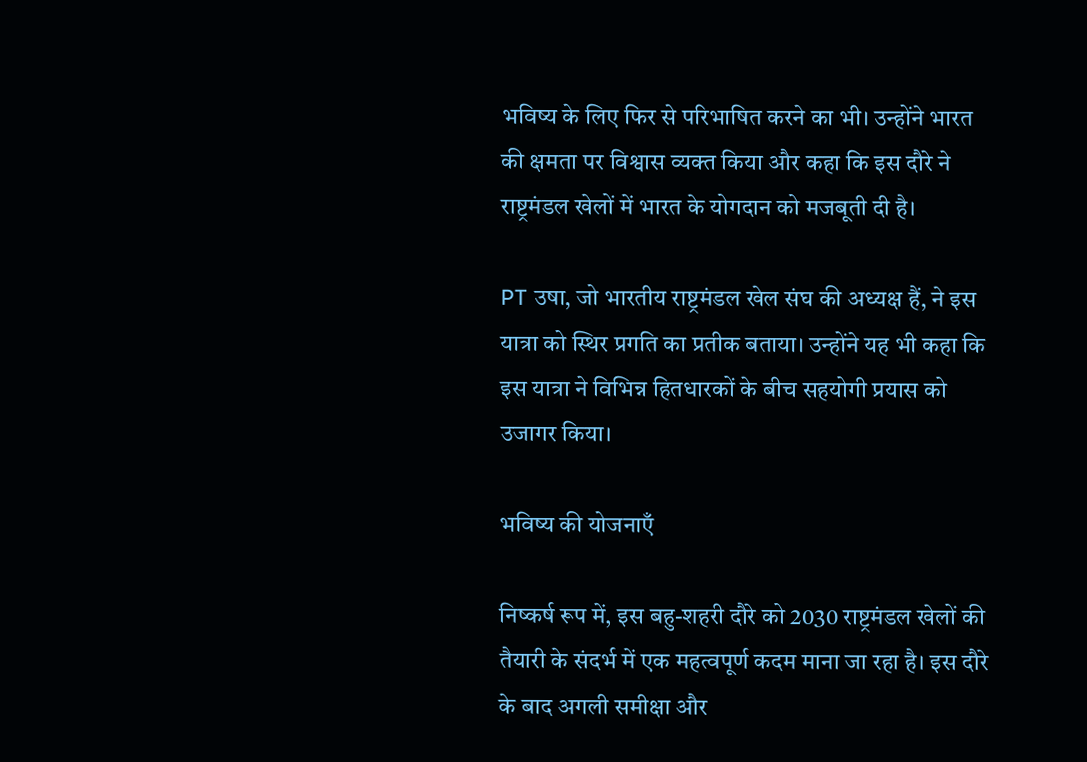भविष्य के लिए फिर से परिभाषित करने का भी। उन्होंने भारत की क्षमता पर विश्वास व्यक्त किया और कहा कि इस दौरे ने राष्ट्रमंडल खेलों में भारत के योगदान को मजबूती दी है।

PT उषा, जो भारतीय राष्ट्रमंडल खेल संघ की अध्यक्ष हैं, ने इस यात्रा को स्थिर प्रगति का प्रतीक बताया। उन्होंने यह भी कहा कि इस यात्रा ने विभिन्न हितधारकों के बीच सहयोगी प्रयास को उजागर किया।

भविष्य की योजनाएँ

निष्कर्ष रूप में, इस बहु-शहरी दौरे को 2030 राष्ट्रमंडल खेलों की तैयारी के संदर्भ में एक महत्वपूर्ण कदम माना जा रहा है। इस दौरे के बाद अगली समीक्षा और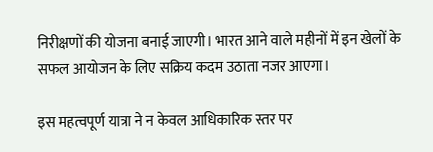निरीक्षणों की योजना बनाई जाएगी। भारत आने वाले महीनों में इन खेलों के सफल आयोजन के लिए सक्रिय कदम उठाता नजर आएगा।

इस महत्वपूर्ण यात्रा ने न केवल आधिकारिक स्तर पर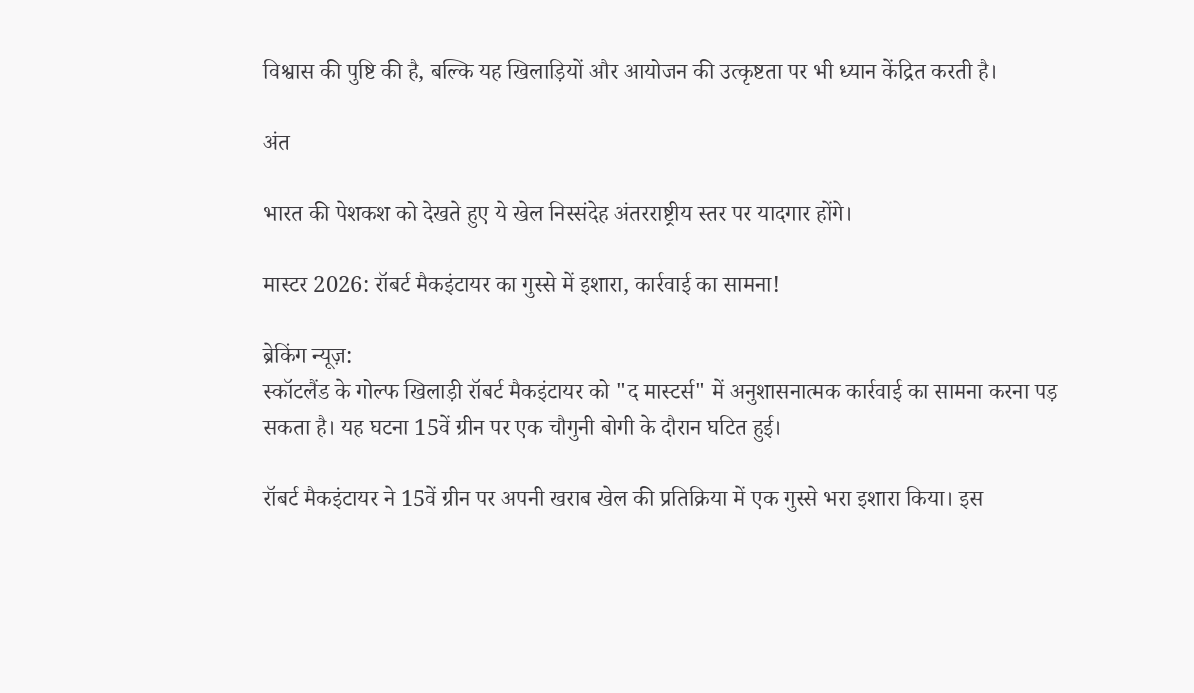विश्वास की पुष्टि की है, बल्कि यह खिलाड़ियों और आयोजन की उत्कृष्टता पर भी ध्यान केंद्रित करती है।

अंत

भारत की पेशकश को देखते हुए ये खेल निस्संदेह अंतरराष्ट्रीय स्तर पर यादगार होंगे।

मास्टर 2026: रॉबर्ट मैकइंटायर का गुस्से में इशारा, कार्रवाई का सामना!

ब्रेकिंग न्यूज़:
स्कॉटलैंड के गोल्फ खिलाड़ी रॉबर्ट मैकइंटायर को "द मास्टर्स" में अनुशासनात्मक कार्रवाई का सामना करना पड़ सकता है। यह घटना 15वें ग्रीन पर एक चौगुनी बोगी के दौरान घटित हुई।

रॉबर्ट मैकइंटायर ने 15वें ग्रीन पर अपनी खराब खेल की प्रतिक्रिया में एक गुस्से भरा इशारा किया। इस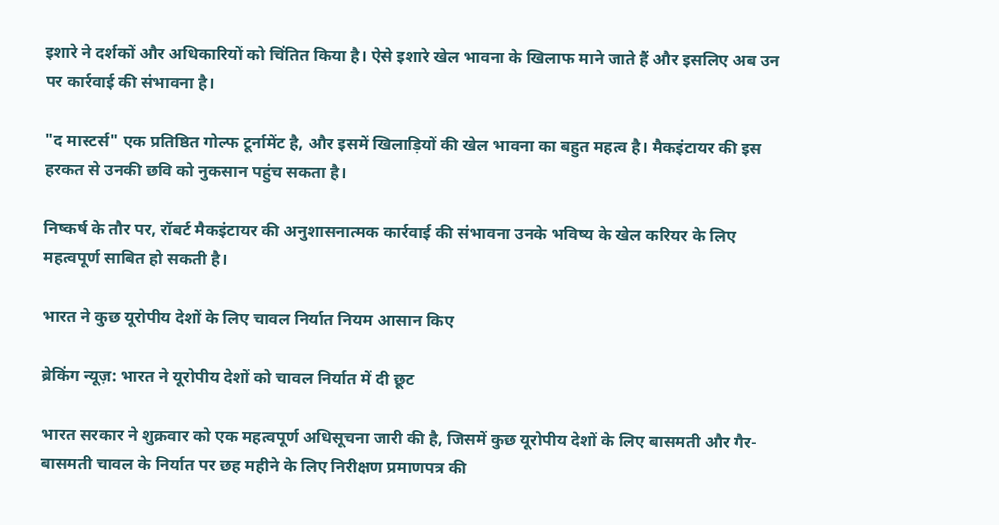इशारे ने दर्शकों और अधिकारियों को चिंतित किया है। ऐसे इशारे खेल भावना के खिलाफ माने जाते हैं और इसलिए अब उन पर कार्रवाई की संभावना है।

"द मास्टर्स" एक प्रतिष्ठित गोल्फ टूर्नामेंट है, और इसमें खिलाड़ियों की खेल भावना का बहुत महत्व है। मैकइंटायर की इस हरकत से उनकी छवि को नुकसान पहुंच सकता है।

निष्कर्ष के तौर पर, रॉबर्ट मैकइंटायर की अनुशासनात्मक कार्रवाई की संभावना उनके भविष्य के खेल करियर के लिए महत्वपूर्ण साबित हो सकती है।

भारत ने कुछ यूरोपीय देशों के लिए चावल निर्यात नियम आसान किए

ब्रेकिंग न्यूज़: भारत ने यूरोपीय देशों को चावल निर्यात में दी छूट

भारत सरकार ने शुक्रवार को एक महत्वपूर्ण अधिसूचना जारी की है, जिसमें कुछ यूरोपीय देशों के लिए बासमती और गैर-बासमती चावल के निर्यात पर छह महीने के लिए निरीक्षण प्रमाणपत्र की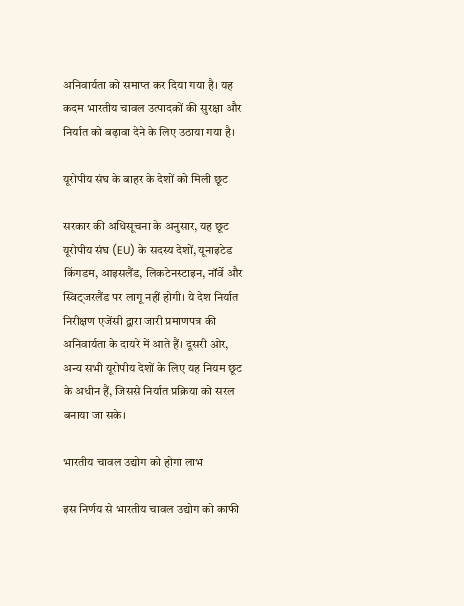अनिवार्यता को समाप्त कर दिया गया है। यह कदम भारतीय चावल उत्पादकों की सुरक्षा और निर्यात को बढ़ावा देने के लिए उठाया गया है।

यूरोपीय संघ के बाहर के देशों को मिली छूट

सरकार की अधिसूचना के अनुसार, यह छूट यूरोपीय संघ (EU) के सदस्य देशों, यूनाइटेड किंगडम, आइसलैंड, लिकटेनस्टाइन, नॉर्वे और स्विट्जरलैंड पर लागू नहीं होगी। ये देश निर्यात निरीक्षण एजेंसी द्वारा जारी प्रमाणपत्र की अनिवार्यता के दायरे में आते हैं। दूसरी ओर, अन्य सभी यूरोपीय देशों के लिए यह नियम छूट के अधीन हैं, जिससे निर्यात प्रक्रिया को सरल बनाया जा सके।

भारतीय चावल उद्योग को होगा लाभ

इस निर्णय से भारतीय चावल उद्योग को काफी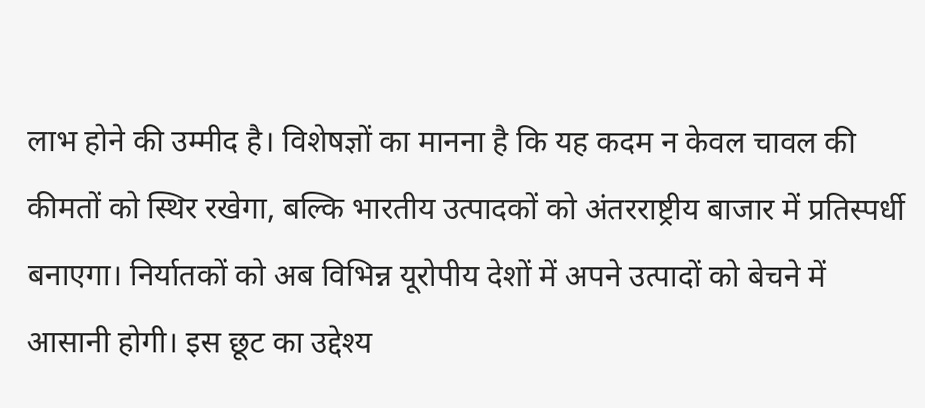लाभ होने की उम्मीद है। विशेषज्ञों का मानना है कि यह कदम न केवल चावल की कीमतों को स्थिर रखेगा, बल्कि भारतीय उत्पादकों को अंतरराष्ट्रीय बाजार में प्रतिस्पर्धी बनाएगा। निर्यातकों को अब विभिन्न यूरोपीय देशों में अपने उत्पादों को बेचने में आसानी होगी। इस छूट का उद्देश्य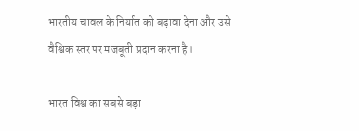भारतीय चावल के निर्यात को बढ़ावा देना और उसे वैश्विक स्तर पर मजबूती प्रदान करना है।

भारत विश्व का सबसे बड़ा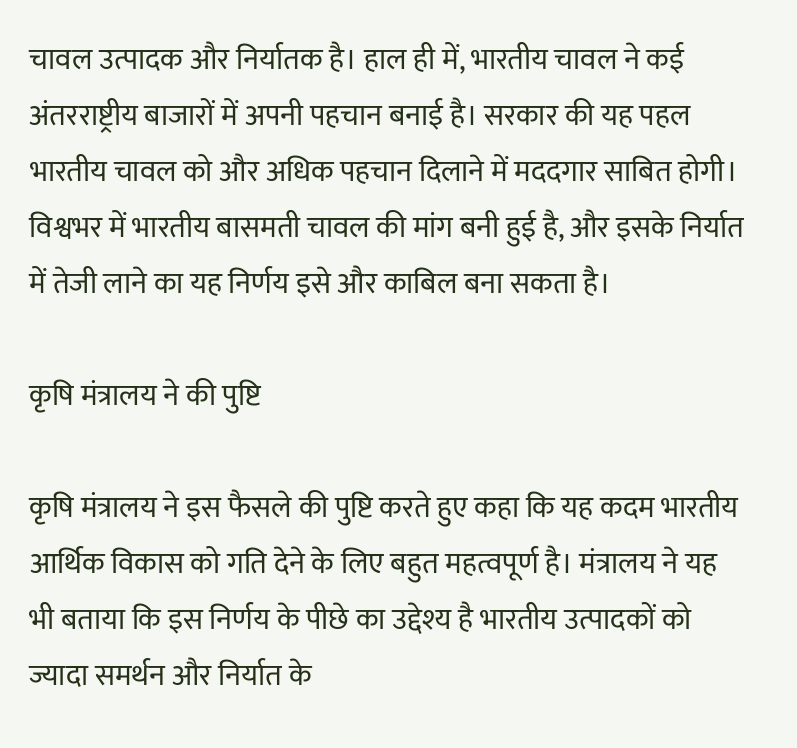चावल उत्पादक और निर्यातक है। हाल ही में, भारतीय चावल ने कई अंतरराष्ट्रीय बाजारों में अपनी पहचान बनाई है। सरकार की यह पहल भारतीय चावल को और अधिक पहचान दिलाने में मददगार साबित होगी। विश्वभर में भारतीय बासमती चावल की मांग बनी हुई है, और इसके निर्यात में तेजी लाने का यह निर्णय इसे और काबिल बना सकता है।

कृषि मंत्रालय ने की पुष्टि

कृषि मंत्रालय ने इस फैसले की पुष्टि करते हुए कहा कि यह कदम भारतीय आर्थिक विकास को गति देने के लिए बहुत महत्वपूर्ण है। मंत्रालय ने यह भी बताया कि इस निर्णय के पीछे का उद्देश्य है भारतीय उत्पादकों को ज्यादा समर्थन और निर्यात के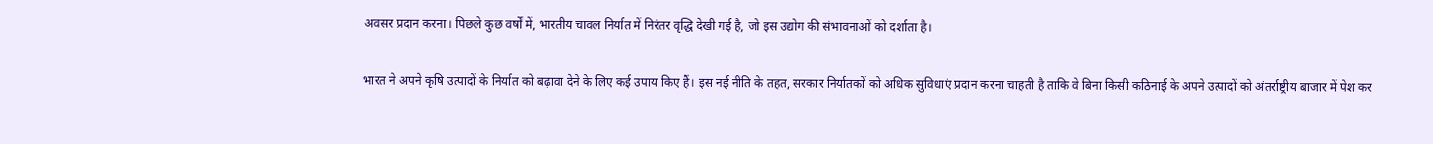अवसर प्रदान करना। पिछले कुछ वर्षों में, भारतीय चावल निर्यात में निरंतर वृद्धि देखी गई है, जो इस उद्योग की संभावनाओं को दर्शाता है।

भारत ने अपने कृषि उत्पादों के निर्यात को बढ़ावा देने के लिए कई उपाय किए हैं। इस नई नीति के तहत, सरकार निर्यातकों को अधिक सुविधाएं प्रदान करना चाहती है ताकि वे बिना किसी कठिनाई के अपने उत्पादों को अंतर्राष्ट्रीय बाजार में पेश कर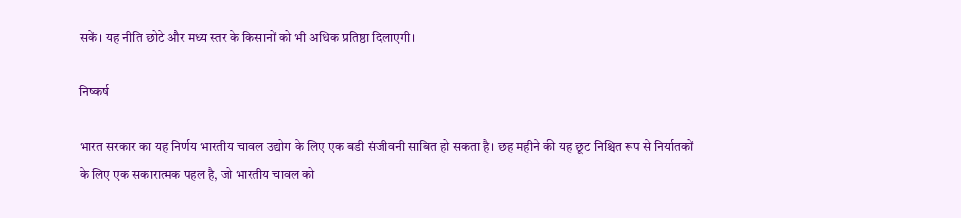सकें। यह नीति छोटे और मध्य स्तर के किसानों को भी अधिक प्रतिष्ठा दिलाएगी।

निष्कर्ष

भारत सरकार का यह निर्णय भारतीय चावल उद्योग के लिए एक बडी संजीवनी साबित हो सकता है। छह महीने की यह छूट निश्चित रूप से निर्यातकों के लिए एक सकारात्मक पहल है, जो भारतीय चावल को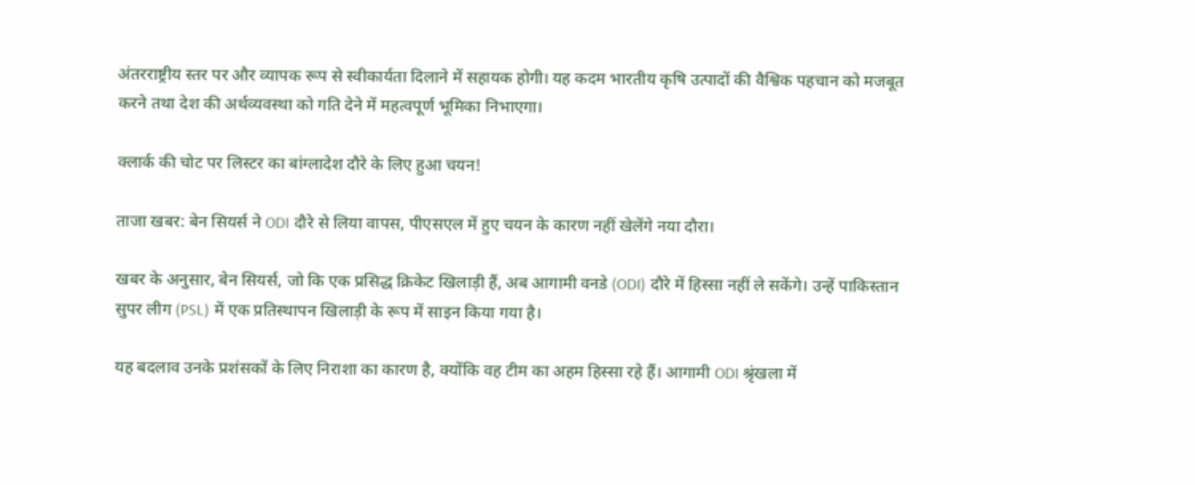अंतरराष्ट्रीय स्तर पर और व्यापक रूप से स्वीकार्यता दिलाने में सहायक होगी। यह कदम भारतीय कृषि उत्पादों की वैश्विक पहचान को मजबूत करने तथा देश की अर्थव्यवस्था को गति देने में महत्वपूर्ण भूमिका निभाएगा।

क्लार्क की चोट पर लिस्टर का बांग्लादेश दौरे के लिए हुआ चयन!

ताजा खबर: बेन सियर्स ने ODI दौरे से लिया वापस, पीएसएल में हुए चयन के कारण नहीं खेलेंगे नया दौरा।

खबर के अनुसार, बेन सियर्स, जो कि एक प्रसिद्ध क्रिकेट खिलाड़ी हैं, अब आगामी वनडे (ODI) दौरे में हिस्सा नहीं ले सकेंगे। उन्हें पाकिस्तान सुपर लीग (PSL) में एक प्रतिस्थापन खिलाड़ी के रूप में साइन किया गया है।

यह बदलाव उनके प्रशंसकों के लिए निराशा का कारण है, क्योंकि वह टीम का अहम हिस्सा रहे हैं। आगामी ODI श्रृंखला में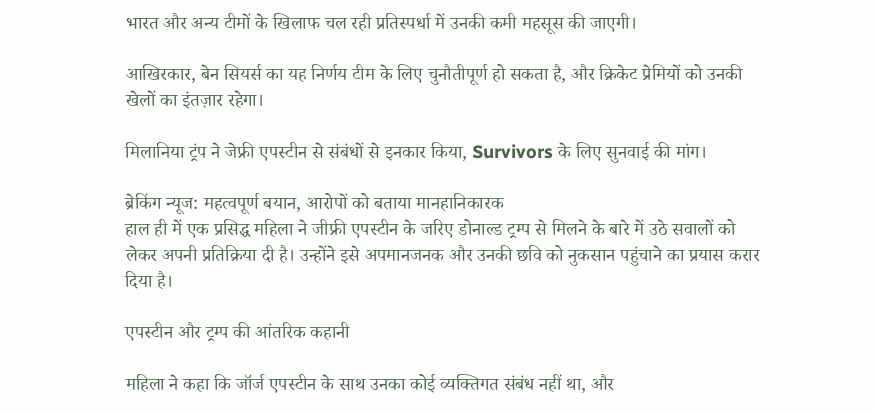भारत और अन्य टीमों के खिलाफ चल रही प्रतिस्पर्धा में उनकी कमी महसूस की जाएगी।

आखिरकार, बेन सियर्स का यह निर्णय टीम के लिए चुनौतीपूर्ण हो सकता है, और क्रिकेट प्रेमियों को उनकी खेलों का इंतज़ार रहेगा।

मिलानिया ट्रंप ने जेफ्री एपस्टीन से संबंधों से इनकार किया, Survivors के लिए सुनवाई की मांग।

ब्रेकिंग न्यूज: महत्वपूर्ण बयान, आरोपों को बताया मानहानिकारक
हाल ही में एक प्रसिद्ध महिला ने जीफ्री एपस्टीन के जरिए डोनाल्ड ट्रम्प से मिलने के बारे में उठे सवालों को लेकर अपनी प्रतिक्रिया दी है। उन्होंने इसे अपमानजनक और उनकी छवि को नुकसान पहुंचाने का प्रयास करार दिया है।

एपस्टीन और ट्रम्प की आंतरिक कहानी

महिला ने कहा कि जॉर्ज एपस्टीन के साथ उनका कोई व्यक्तिगत संबंध नहीं था, और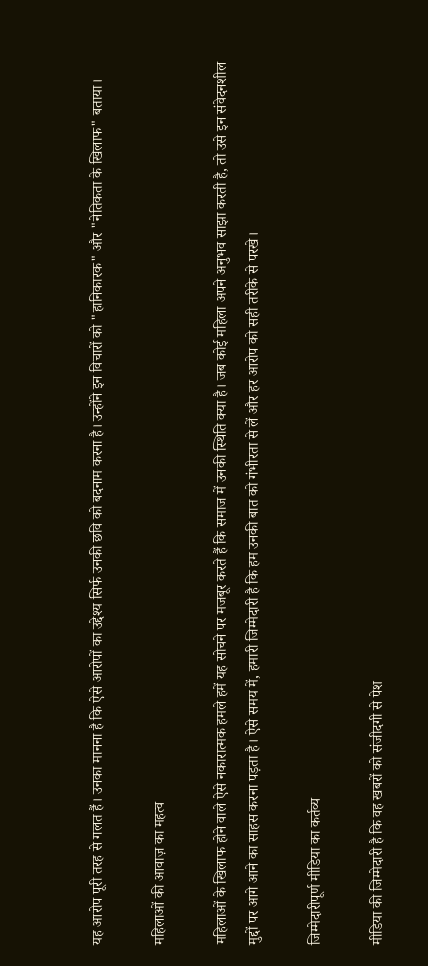यह आरोप पूरी तरह से गलत हैं। उनका मानना है कि ऐसे आरोपों का उद्देश्य सिर्फ उनकी छवि को बदनाम करना है। उन्होंने इन विचारों को "हानिकारक" और "नेतिकता के खिलाफ" बताया।

महिलाओं की आवाज़ का महत्व

महिलाओं के खिलाफ होने वाले ऐसे नकारात्मक हमले हमें यह सोचने पर मजबूर करते हैं कि समाज में उनकी स्थिति क्या है। जब कोई महिला अपने अनुभव साझा करती है, तो उसे इन संवेदनशील मुद्दों पर आगे आने का साहस करना पड़ता है। ऐसे समय में, हमारी जिम्मेदारी है कि हम उनकी बात को गंभीरता से लें और हर आरोप को सही तरीके से परखे।

जिम्मेदारीपूर्ण मीडिया का कर्तव्य

मीडिया की जिम्मेदारी है कि वह खबरों को संजीदगी से पेश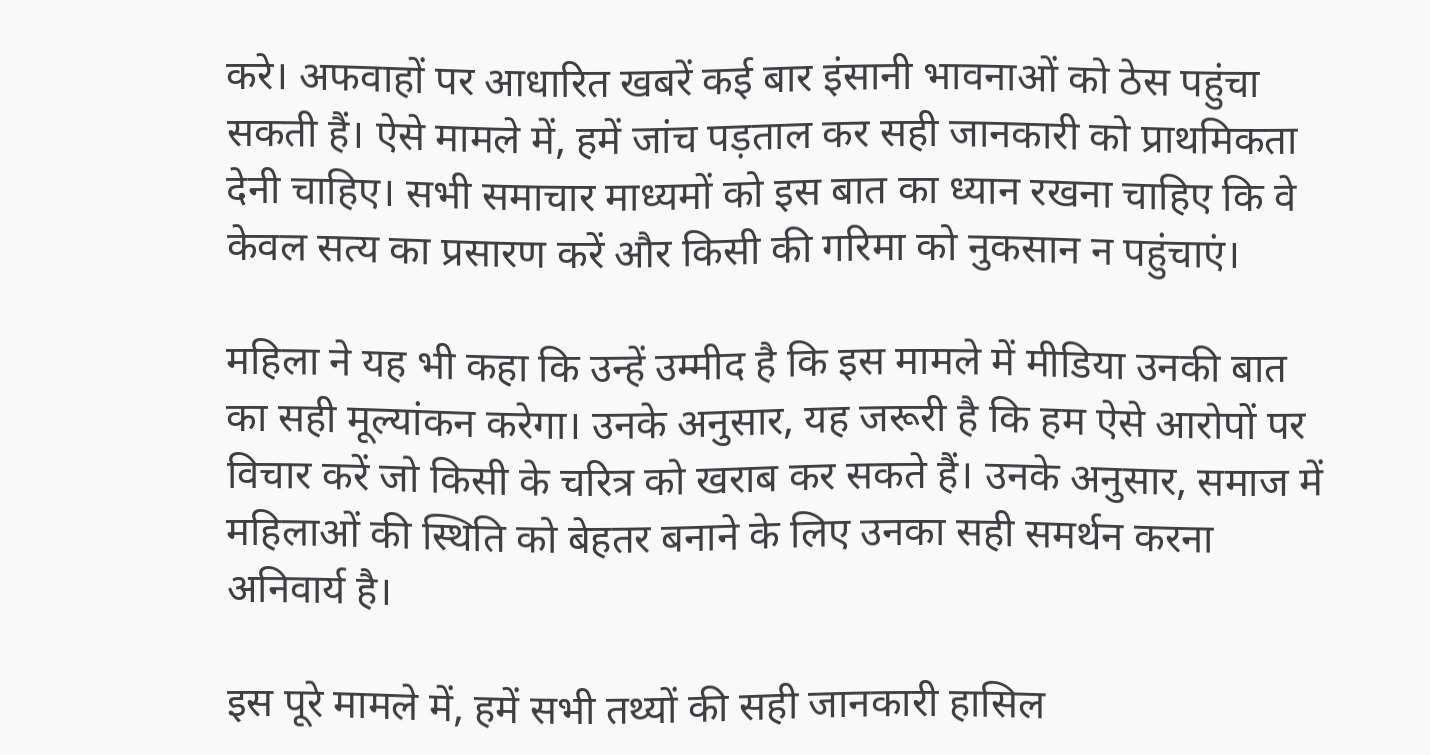करे। अफवाहों पर आधारित खबरें कई बार इंसानी भावनाओं को ठेस पहुंचा सकती हैं। ऐसे मामले में, हमें जांच पड़ताल कर सही जानकारी को प्राथमिकता देनी चाहिए। सभी समाचार माध्यमों को इस बात का ध्यान रखना चाहिए कि वे केवल सत्य का प्रसारण करें और किसी की गरिमा को नुकसान न पहुंचाएं।

महिला ने यह भी कहा कि उन्हें उम्मीद है कि इस मामले में मीडिया उनकी बात का सही मूल्यांकन करेगा। उनके अनुसार, यह जरूरी है कि हम ऐसे आरोपों पर विचार करें जो किसी के चरित्र को खराब कर सकते हैं। उनके अनुसार, समाज में महिलाओं की स्थिति को बेहतर बनाने के लिए उनका सही समर्थन करना अनिवार्य है।

इस पूरे मामले में, हमें सभी तथ्यों की सही जानकारी हासिल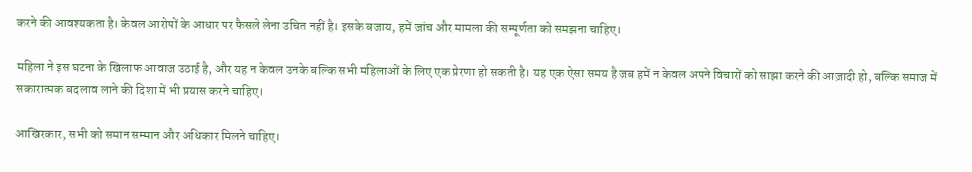करने की आवश्यकता है। केवल आरोपों के आधार पर फैसले लेना उचित नहीं है। इसके बजाय, हमें जांच और मामला की सम्पूर्णता को समझना चाहिए।

महिला ने इस घटना के खिलाफ आवाज उठाई है, और यह न केवल उनके बल्कि सभी महिलाओं के लिए एक प्रेरणा हो सकती है। यह एक ऐसा समय है जब हमें न केवल अपने विचारों को साझा करने की आज़ादी हो, बल्कि समाज में सकारात्मक बदलाव लाने की दिशा में भी प्रयास करने चाहिए।

आखिरकार, सभी को समान सम्मान और अधिकार मिलने चाहिए।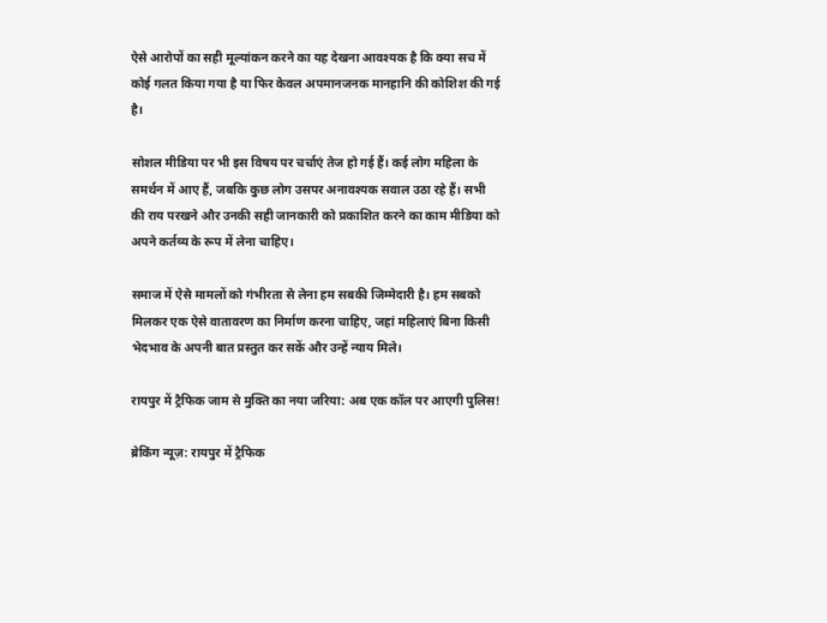ऐसे आरोपों का सही मूल्यांकन करने का यह देखना आवश्यक है कि क्या सच में कोई गलत किया गया है या फिर केवल अपमानजनक मानहानि की कोशिश की गई है।

सोशल मीडिया पर भी इस विषय पर चर्चाएं तेज हो गई हैं। कई लोग महिला के समर्थन में आए हैं, जबकि कुछ लोग उसपर अनावश्यक सवाल उठा रहे हैं। सभी की राय परखने और उनकी सही जानकारी को प्रकाशित करने का काम मीडिया को अपने कर्तव्य के रूप में लेना चाहिए।

समाज में ऐसे मामलों को गंभीरता से लेना हम सबकी जिम्मेदारी है। हम सबको मिलकर एक ऐसे वातावरण का निर्माण करना चाहिए, जहां महिलाएं बिना किसी भेदभाव के अपनी बात प्रस्तुत कर सकें और उन्हें न्याय मिले।

रायपुर में ट्रैफिक जाम से मुक्ति का नया जरिया: अब एक कॉल पर आएगी पुलिस!

ब्रेकिंग न्यूज़: रायपुर में ट्रैफिक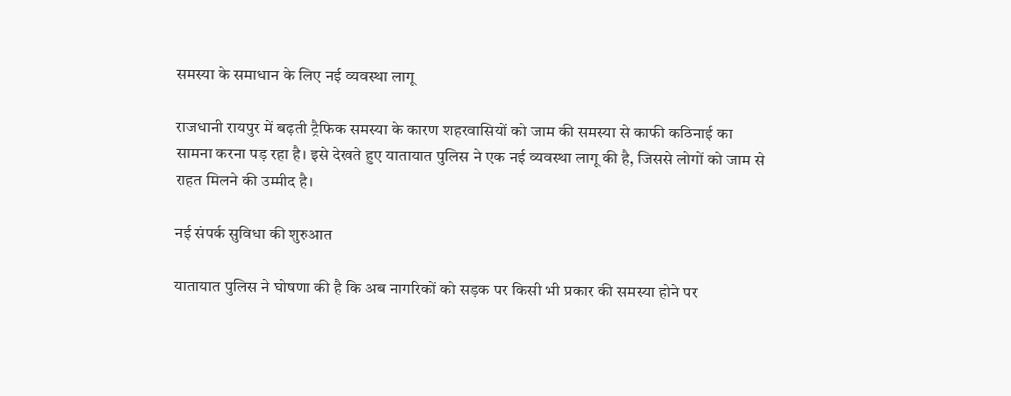समस्या के समाधान के लिए नई व्यवस्था लागू

राजधानी रायपुर में बढ़ती ट्रैफिक समस्या के कारण शहरवासियों को जाम की समस्या से काफी कठिनाई का सामना करना पड़ रहा है। इसे देखते हुए यातायात पुलिस ने एक नई व्यवस्था लागू की है, जिससे लोगों को जाम से राहत मिलने की उम्मीद है।

नई संपर्क सुविधा की शुरुआत

यातायात पुलिस ने घोषणा की है कि अब नागरिकों को सड़क पर किसी भी प्रकार की समस्या होने पर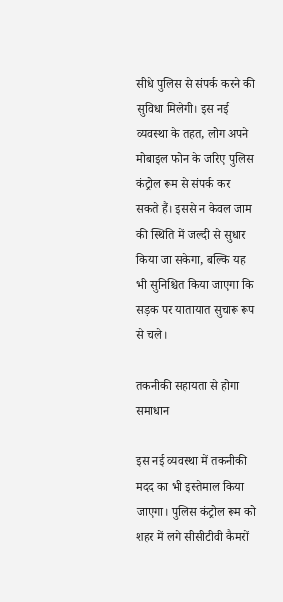सीधे पुलिस से संपर्क करने की सुविधा मिलेगी। इस नई व्यवस्था के तहत, लोग अपने मोबाइल फोन के जरिए पुलिस कंट्रोल रूम से संपर्क कर सकते हैं। इससे न केवल जाम की स्थिति में जल्दी से सुधार किया जा सकेगा, बल्कि यह भी सुनिश्चित किया जाएगा कि सड़क पर यातायात सुचारू रूप से चले।

तकनीकी सहायता से होगा समाधान

इस नई व्यवस्था में तकनीकी मदद का भी इस्तेमाल किया जाएगा। पुलिस कंट्रोल रूम को शहर में लगे सीसीटीवी कैमरों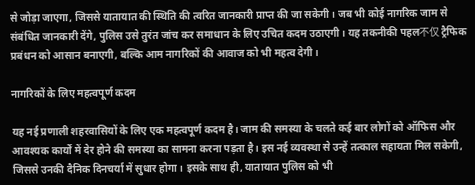से जोड़ा जाएगा, जिससे यातायात की स्थिति की त्वरित जानकारी प्राप्त की जा सकेगी। जब भी कोई नागरिक जाम से संबंधित जानकारी देंगे, पुलिस उसे तुरंत जांच कर समाधान के लिए उचित कदम उठाएगी। यह तकनीकी पहल不仅 ट्रैफिक प्रबंधन को आसान बनाएगी, बल्कि आम नागरिकों की आवाज को भी महत्व देगी।

नागरिकों के लिए महत्वपूर्ण कदम

यह नई प्रणाली शहरवासियों के लिए एक महत्वपूर्ण कदम है। जाम की समस्या के चलते कई बार लोगों को ऑफिस और आवश्यक कार्यों में देर होने की समस्या का सामना करना पड़ता है। इस नई व्यवस्था से उन्हें तत्काल सहायता मिल सकेगी, जिससे उनकी दैनिक दिनचर्या में सुधार होगा। इसके साथ ही, यातायात पुलिस को भी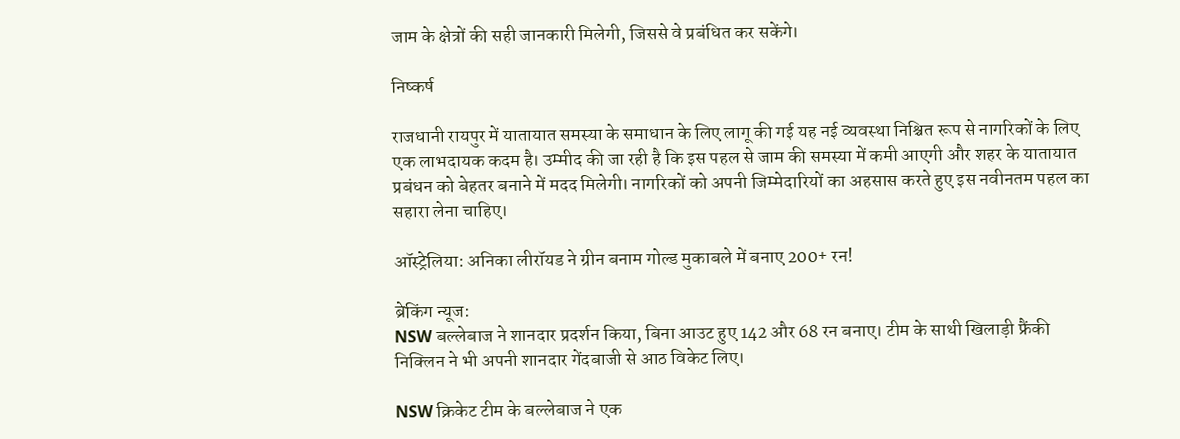जाम के क्षेत्रों की सही जानकारी मिलेगी, जिससे वे प्रबंधित कर सकेंगे।

निष्कर्ष

राजधानी रायपुर में यातायात समस्या के समाधान के लिए लागू की गई यह नई व्यवस्था निश्चित रूप से नागरिकों के लिए एक लाभदायक कदम है। उम्मीद की जा रही है कि इस पहल से जाम की समस्या में कमी आएगी और शहर के यातायात प्रबंधन को बेहतर बनाने में मदद मिलेगी। नागरिकों को अपनी जिम्मेदारियों का अहसास करते हुए इस नवीनतम पहल का सहारा लेना चाहिए।

ऑस्ट्रेलिया: अनिका लीरॉयड ने ग्रीन बनाम गोल्ड मुकाबले में बनाए 200+ रन!

ब्रेकिंग न्यूज:
NSW बल्लेबाज ने शानदार प्रदर्शन किया, बिना आउट हुए 142 और 68 रन बनाए। टीम के साथी खिलाड़ी फ्रैंकी निक्लिन ने भी अपनी शानदार गेंदबाजी से आठ विकेट लिए।

NSW क्रिकेट टीम के बल्लेबाज ने एक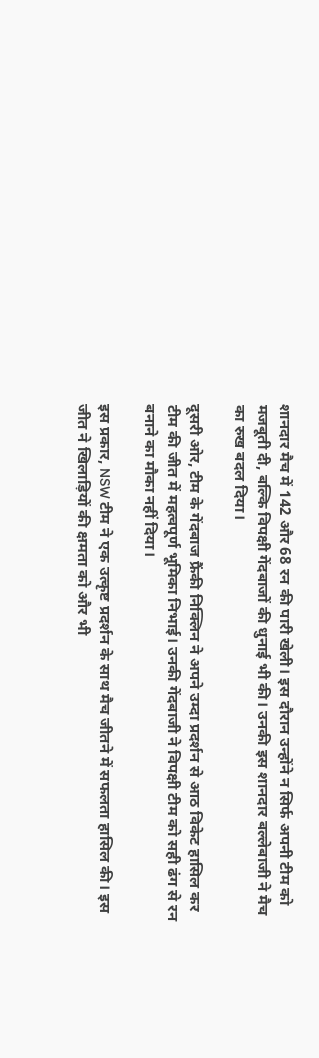शानदार मैच में 142 और 68 रन की पारी खेली। इस दौरान उन्होंने न सिर्फ अपनी टीम को मजबूती दी, बल्कि विपक्षी गेंदबाजों की धुनाई भी की। उनकी इस शानदार बल्लेबाजी ने मैच का रुख बदल दिया।

दूसरी ओर, टीम के गेंदबाज फ्रैंकी निक्लिन ने अपने उम्दा प्रदर्शन से आठ विकेट हासिल कर टीम की जीत में महत्वपूर्ण भूमिका निभाई। उनकी गेंदबाजी ने विपक्षी टीम को सही ढंग से रन बनाने का मौका नहीं दिया।

इस प्रकार, NSW टीम ने एक उत्कृष्ट प्रदर्शन के साथ मैच जीतने में सफलता हासिल की। इस जीत ने खिलाड़ियों की क्षमता को और भी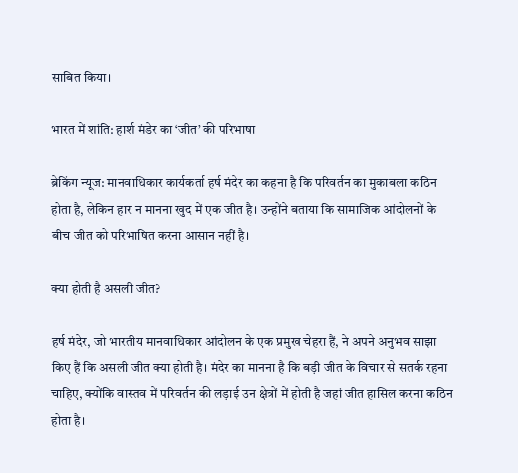साबित किया।

भारत में शांति: हार्श मंडेर का ‘जीत’ की परिभाषा

ब्रेकिंग न्यूज: मानवाधिकार कार्यकर्ता हर्ष मंदेर का कहना है कि परिवर्तन का मुकाबला कठिन होता है, लेकिन हार न मानना खुद में एक जीत है। उन्होंने बताया कि सामाजिक आंदोलनों के बीच जीत को परिभाषित करना आसान नहीं है।

क्या होती है असली जीत?

हर्ष मंदेर, जो भारतीय मानवाधिकार आंदोलन के एक प्रमुख चेहरा हैं, ने अपने अनुभव साझा किए हैं कि असली जीत क्या होती है। मंदेर का मानना है कि बड़ी जीत के विचार से सतर्क रहना चाहिए, क्योंकि वास्तव में परिवर्तन की लड़ाई उन क्षेत्रों में होती है जहां जीत हासिल करना कठिन होता है।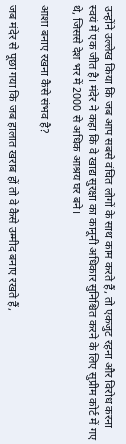उन्होंने उल्लेख किया कि जब आप सबसे वंचित लोगों के साथ काम करते हैं, तो एकजुट रहना और विरोध करना स्वयं में एक जीत है। मंदेर ने कहा कि वे खाद्य सुरक्षा का कानूनी अधिकार सुनिश्चित करने के लिए सुप्रीम कोर्ट में गए थे, जिससे देश भर में 2000 से अधिक आश्रय घर बने।

आशा बनाए रखना कैसे संभव है?

जब मंदेर से पूछा गया कि जब हालात खराब हों तो वे कैसे उम्मीद बनाए रखते हैं,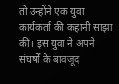तो उन्होंने एक युवा कार्यकर्ता की कहानी साझा की। इस युवा ने अपने संघर्षों के बावजूद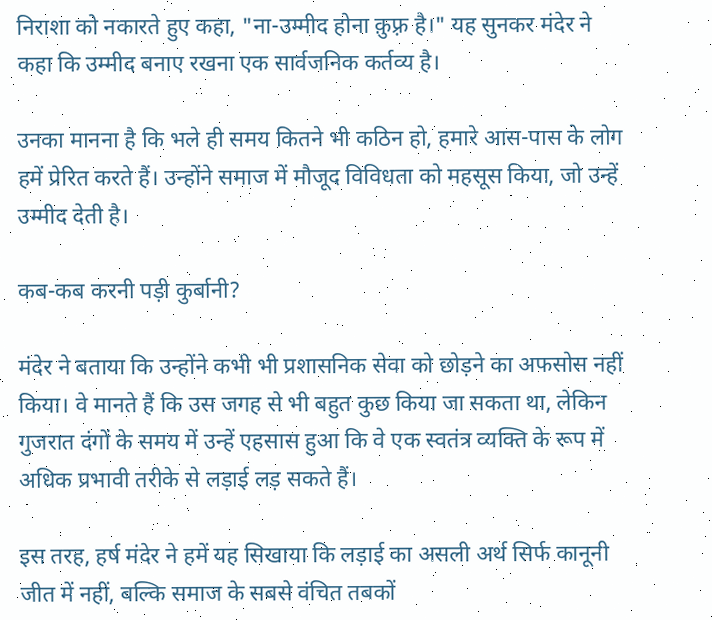निराशा को नकारते हुए कहा, "ना-उम्मीद होना क़ुफ़्र है।" यह सुनकर मंदेर ने कहा कि उम्मीद बनाए रखना एक सार्वजनिक कर्तव्य है।

उनका मानना है कि भले ही समय कितने भी कठिन हो, हमारे आस-पास के लोग हमें प्रेरित करते हैं। उन्होंने समाज में मौजूद विविधता को महसूस किया, जो उन्हें उम्मीद देती है।

कब-कब करनी पड़ी कुर्बानी?

मंदेर ने बताया कि उन्होंने कभी भी प्रशासनिक सेवा को छोड़ने का अफसोस नहीं किया। वे मानते हैं कि उस जगह से भी बहुत कुछ किया जा सकता था, लेकिन गुजरात दंगों के समय में उन्हें एहसास हुआ कि वे एक स्वतंत्र व्यक्ति के रूप में अधिक प्रभावी तरीके से लड़ाई लड़ सकते हैं।

इस तरह, हर्ष मंदेर ने हमें यह सिखाया कि लड़ाई का असली अर्थ सिर्फ कानूनी जीत में नहीं, बल्कि समाज के सबसे वंचित तबकों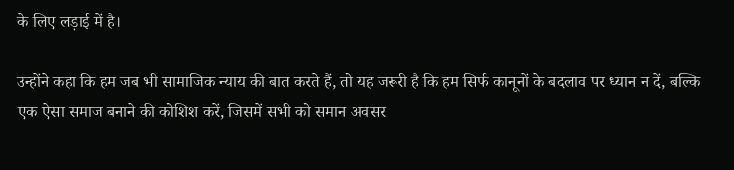के लिए लड़ाई में है।

उन्होंने कहा कि हम जब भी सामाजिक न्याय की बात करते हैं, तो यह जरूरी है कि हम सिर्फ कानूनों के बदलाव पर ध्यान न दें, बल्कि एक ऐसा समाज बनाने की कोशिश करें, जिसमें सभी को समान अवसर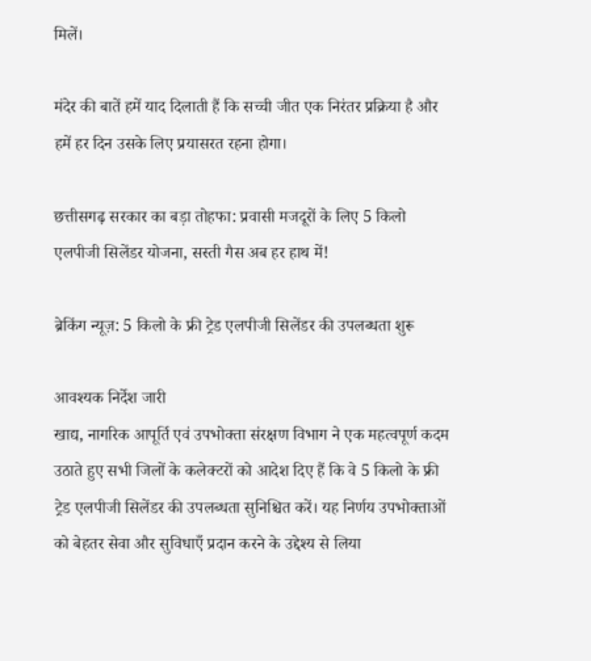मिलें।

मंदेर की बातें हमें याद दिलाती हैं कि सच्ची जीत एक निरंतर प्रक्रिया है और हमें हर दिन उसके लिए प्रयासरत रहना होगा।

छत्तीसगढ़ सरकार का बड़ा तोहफा: प्रवासी मजदूरों के लिए 5 किलो एलपीजी सिलेंडर योजना, सस्ती गैस अब हर हाथ में!

ब्रेकिंग न्यूज़: 5 किलो के फ्री ट्रेड एलपीजी सिलेंडर की उपलब्धता शुरू

आवश्यक निर्देश जारी
खाद्य, नागरिक आपूर्ति एवं उपभोक्ता संरक्षण विभाग ने एक महत्वपूर्ण कदम उठाते हुए सभी जिलों के कलेक्टरों को आदेश दिए हैं कि वे 5 किलो के फ्री ट्रेड एलपीजी सिलेंडर की उपलब्धता सुनिश्चित करें। यह निर्णय उपभोक्ताओं को बेहतर सेवा और सुविधाएँ प्रदान करने के उद्देश्य से लिया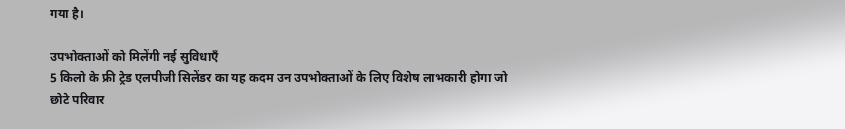गया है।

उपभोक्ताओं को मिलेंगी नई सुविधाएँ
5 किलो के फ्री ट्रेड एलपीजी सिलेंडर का यह कदम उन उपभोक्ताओं के लिए विशेष लाभकारी होगा जो छोटे परिवार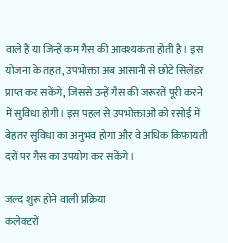वाले हैं या जिन्हें कम गैस की आवश्यकता होती है। इस योजना के तहत, उपभोक्ता अब आसानी से छोटे सिलेंडर प्राप्त कर सकेंगे, जिससे उन्हें गैस की जरूरतें पूरी करने में सुविधा होगी। इस पहल से उपभोक्ताओं को रसोई में बेहतर सुविधा का अनुभव होगा और वे अधिक किफायती दरों पर गैस का उपयोग कर सकेंगे।

जल्द शुरू होने वाली प्रक्रिया
कलेक्टरों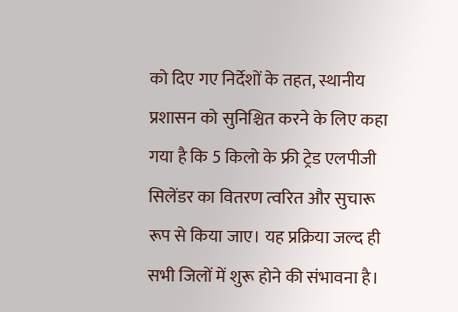को दिए गए निर्देशों के तहत, स्थानीय प्रशासन को सुनिश्चित करने के लिए कहा गया है कि 5 किलो के फ्री ट्रेड एलपीजी सिलेंडर का वितरण त्वरित और सुचारू रूप से किया जाए। यह प्रक्रिया जल्द ही सभी जिलों में शुरू होने की संभावना है।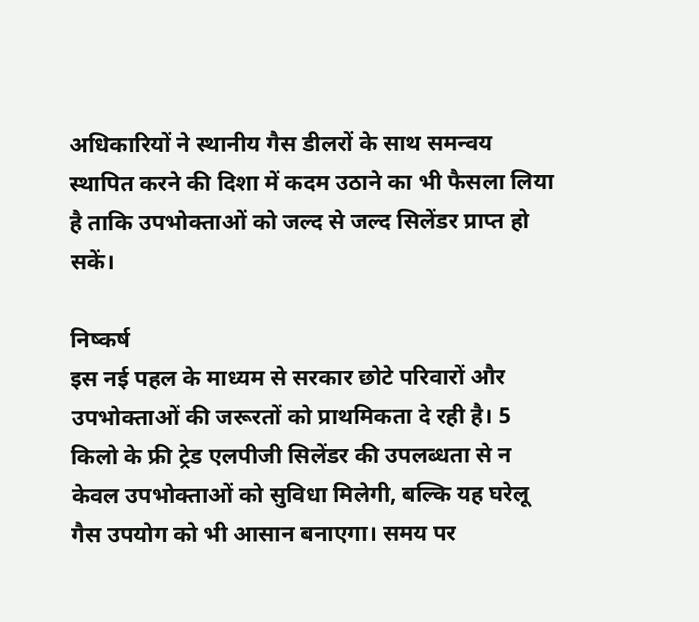अधिकारियों ने स्थानीय गैस डीलरों के साथ समन्वय स्थापित करने की दिशा में कदम उठाने का भी फैसला लिया है ताकि उपभोक्ताओं को जल्द से जल्द सिलेंडर प्राप्त हो सकें।

निष्कर्ष
इस नई पहल के माध्यम से सरकार छोटे परिवारों और उपभोक्ताओं की जरूरतों को प्राथमिकता दे रही है। 5 किलो के फ्री ट्रेड एलपीजी सिलेंडर की उपलब्धता से न केवल उपभोक्ताओं को सुविधा मिलेगी, बल्कि यह घरेलू गैस उपयोग को भी आसान बनाएगा। समय पर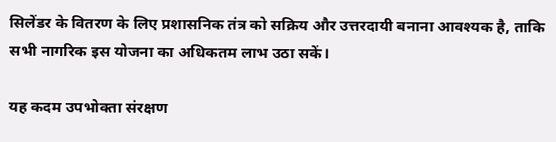सिलेंडर के वितरण के लिए प्रशासनिक तंत्र को सक्रिय और उत्तरदायी बनाना आवश्यक है, ताकि सभी नागरिक इस योजना का अधिकतम लाभ उठा सकें।

यह कदम उपभोक्ता संरक्षण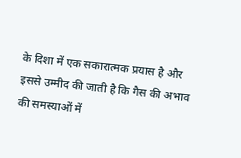के दिशा में एक सकारात्मक प्रयास है और इससे उम्मीद की जाती है कि गैस की अभाव की समस्याओं में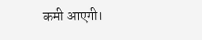कमी आएगी।